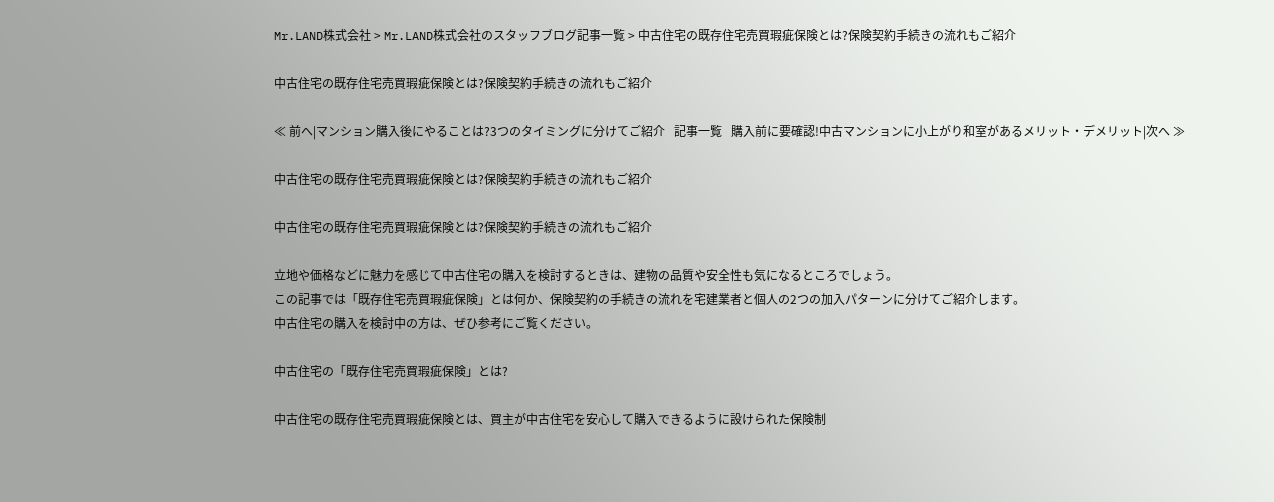Mr.LAND株式会社 > Mr.LAND株式会社のスタッフブログ記事一覧 > 中古住宅の既存住宅売買瑕疵保険とは?保険契約手続きの流れもご紹介

中古住宅の既存住宅売買瑕疵保険とは?保険契約手続きの流れもご紹介

≪ 前へ|マンション購入後にやることは?3つのタイミングに分けてご紹介   記事一覧   購入前に要確認!中古マンションに小上がり和室があるメリット・デメリット|次へ ≫

中古住宅の既存住宅売買瑕疵保険とは?保険契約手続きの流れもご紹介

中古住宅の既存住宅売買瑕疵保険とは?保険契約手続きの流れもご紹介

立地や価格などに魅力を感じて中古住宅の購入を検討するときは、建物の品質や安全性も気になるところでしょう。
この記事では「既存住宅売買瑕疵保険」とは何か、保険契約の手続きの流れを宅建業者と個人の2つの加入パターンに分けてご紹介します。
中古住宅の購入を検討中の方は、ぜひ参考にご覧ください。

中古住宅の「既存住宅売買瑕疵保険」とは?

中古住宅の既存住宅売買瑕疵保険とは、買主が中古住宅を安心して購入できるように設けられた保険制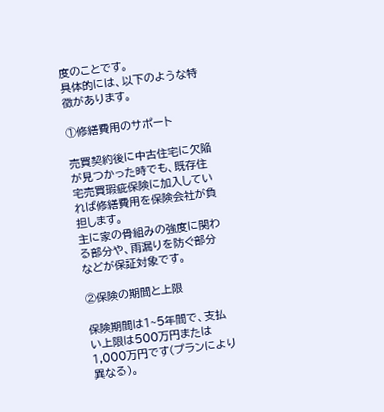度のことです。
具体的には、以下のような特徴があります。

①修繕費用のサポート

売買契約後に中古住宅に欠陥が見つかった時でも、既存住宅売買瑕疵保険に加入していれば修繕費用を保険会社が負担します。
主に家の骨組みの強度に関わる部分や、雨漏りを防ぐ部分などが保証対象です。

②保険の期間と上限

保険期間は1~5年間で、支払い上限は500万円または1,000万円です(プランにより異なる)。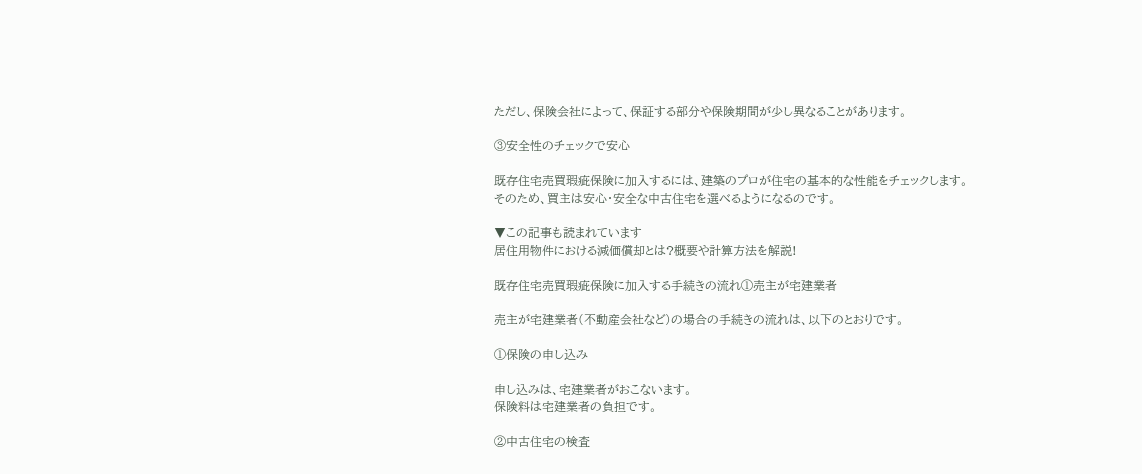ただし、保険会社によって、保証する部分や保険期間が少し異なることがあります。

③安全性のチェックで安心

既存住宅売買瑕疵保険に加入するには、建築のプロが住宅の基本的な性能をチェックします。
そのため、買主は安心・安全な中古住宅を選べるようになるのです。

▼この記事も読まれています
居住用物件における減価償却とは?概要や計算方法を解説!

既存住宅売買瑕疵保険に加入する手続きの流れ①売主が宅建業者

売主が宅建業者(不動産会社など)の場合の手続きの流れは、以下のとおりです。

①保険の申し込み

申し込みは、宅建業者がおこないます。
保険料は宅建業者の負担です。

②中古住宅の検査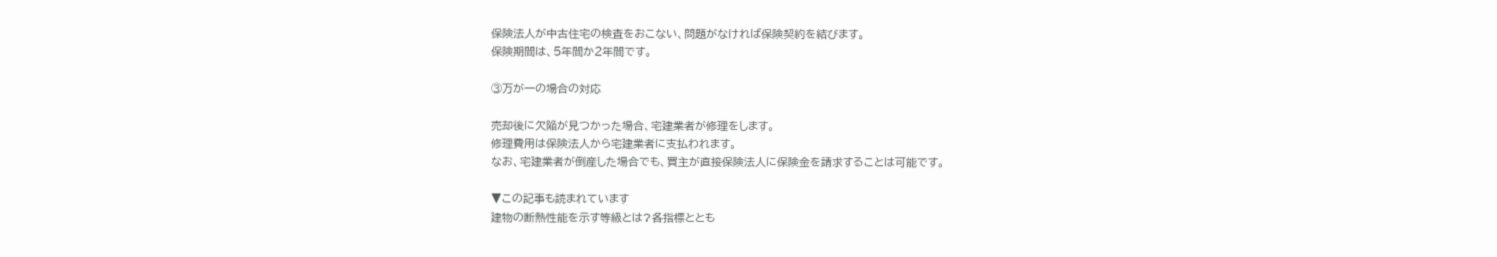保険法人が中古住宅の検査をおこない、問題がなければ保険契約を結びます。
保険期間は、5年間か2年間です。

③万が一の場合の対応

売却後に欠陥が見つかった場合、宅建業者が修理をします。
修理費用は保険法人から宅建業者に支払われます。
なお、宅建業者が倒産した場合でも、買主が直接保険法人に保険金を請求することは可能です。

▼この記事も読まれています
建物の断熱性能を示す等級とは?各指標ととも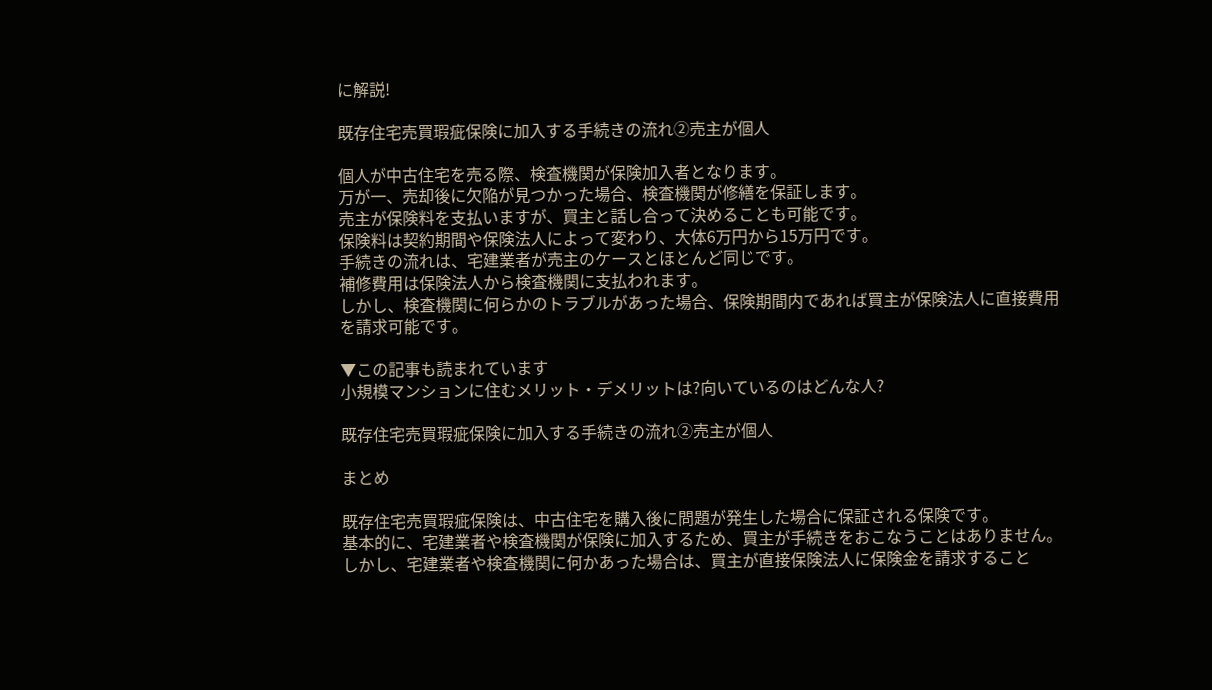に解説!

既存住宅売買瑕疵保険に加入する手続きの流れ②売主が個人

個人が中古住宅を売る際、検査機関が保険加入者となります。
万が一、売却後に欠陥が見つかった場合、検査機関が修繕を保証します。
売主が保険料を支払いますが、買主と話し合って決めることも可能です。
保険料は契約期間や保険法人によって変わり、大体6万円から15万円です。
手続きの流れは、宅建業者が売主のケースとほとんど同じです。
補修費用は保険法人から検査機関に支払われます。
しかし、検査機関に何らかのトラブルがあった場合、保険期間内であれば買主が保険法人に直接費用を請求可能です。

▼この記事も読まれています
小規模マンションに住むメリット・デメリットは?向いているのはどんな人?

既存住宅売買瑕疵保険に加入する手続きの流れ②売主が個人

まとめ

既存住宅売買瑕疵保険は、中古住宅を購入後に問題が発生した場合に保証される保険です。
基本的に、宅建業者や検査機関が保険に加入するため、買主が手続きをおこなうことはありません。
しかし、宅建業者や検査機関に何かあった場合は、買主が直接保険法人に保険金を請求すること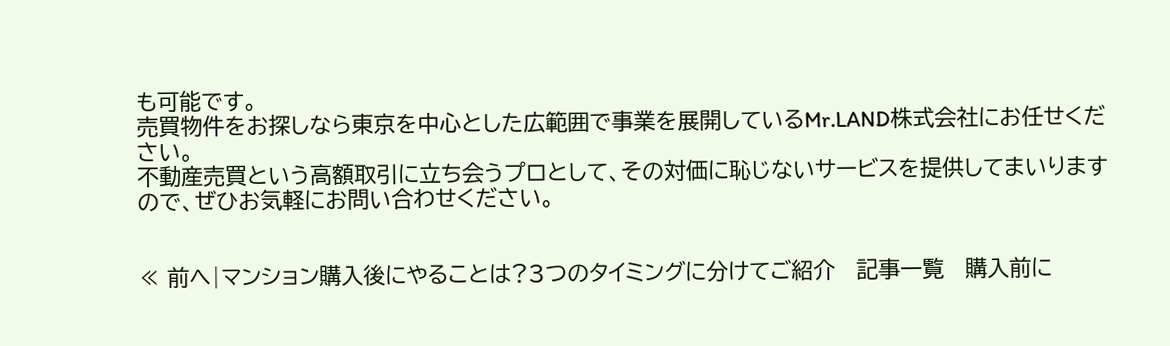も可能です。
売買物件をお探しなら東京を中心とした広範囲で事業を展開しているMr.LAND株式会社にお任せください。
不動産売買という高額取引に立ち会うプロとして、その対価に恥じないサービスを提供してまいりますので、ぜひお気軽にお問い合わせください。


≪ 前へ|マンション購入後にやることは?3つのタイミングに分けてご紹介   記事一覧   購入前に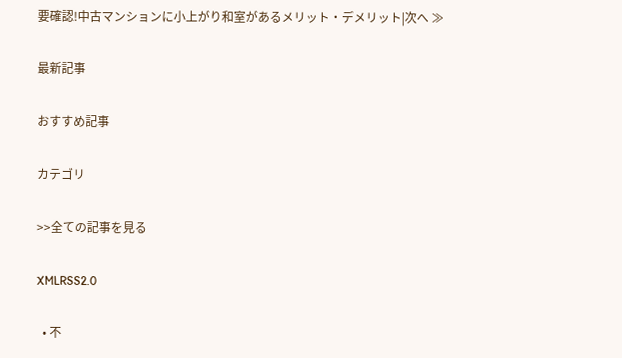要確認!中古マンションに小上がり和室があるメリット・デメリット|次へ ≫

最新記事

おすすめ記事

カテゴリ

>>全ての記事を見る

XMLRSS2.0

  • 不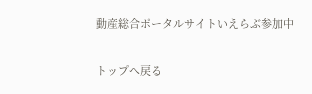動産総合ポータルサイトいえらぶ参加中

トップへ戻る